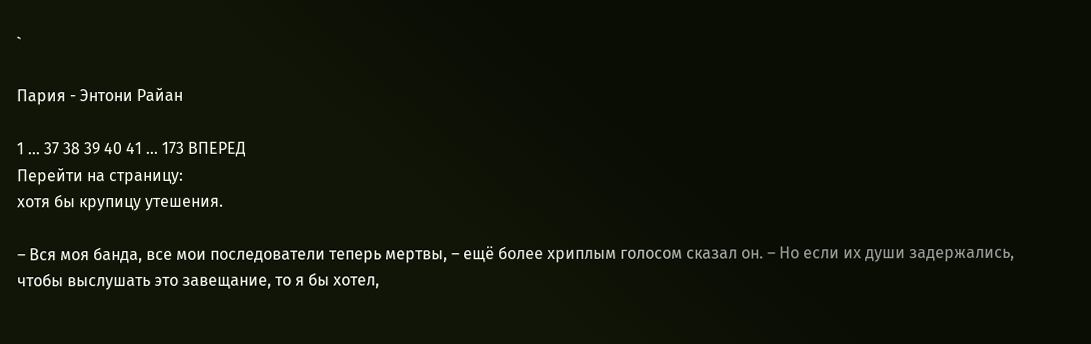`

Пария - Энтони Райан

1 ... 37 38 39 40 41 ... 173 ВПЕРЕД
Перейти на страницу:
хотя бы крупицу утешения.

– Вся моя банда, все мои последователи теперь мертвы, – ещё более хриплым голосом сказал он. – Но если их души задержались, чтобы выслушать это завещание, то я бы хотел,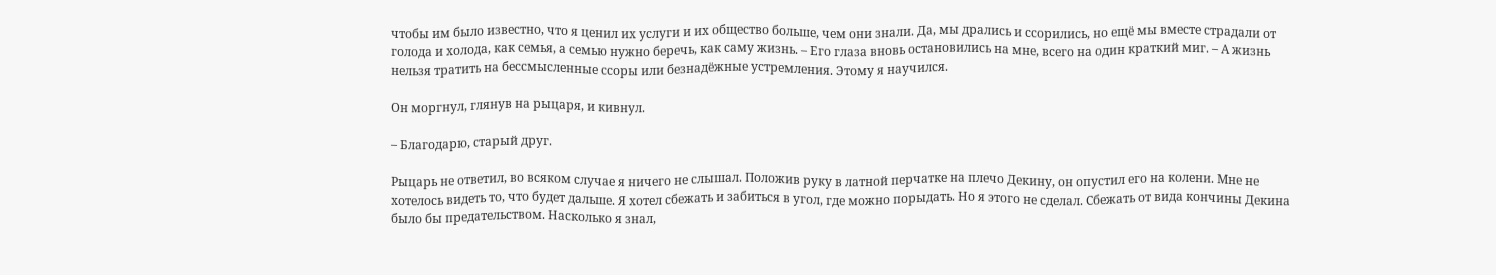чтобы им было известно, что я ценил их услуги и их общество больше, чем они знали. Да, мы дрались и ссорились, но ещё мы вместе страдали от голода и холода, как семья, а семью нужно беречь, как саму жизнь. – Его глаза вновь остановились на мне, всего на один краткий миг. – А жизнь нельзя тратить на бессмысленные ссоры или безнадёжные устремления. Этому я научился.

Он моргнул, глянув на рыцаря, и кивнул.

– Благодарю, старый друг.

Рыцарь не ответил, во всяком случае я ничего не слышал. Положив руку в латной перчатке на плечо Декину, он опустил его на колени. Мне не хотелось видеть то, что будет дальше. Я хотел сбежать и забиться в угол, где можно порыдать. Но я этого не сделал. Сбежать от вида кончины Декина было бы предательством. Насколько я знал,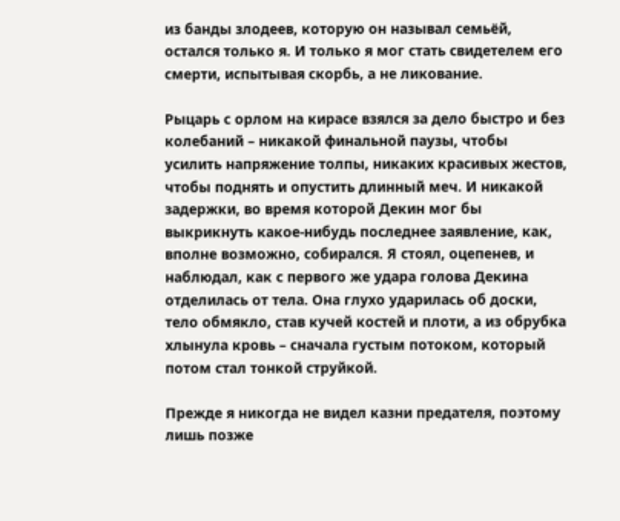из банды злодеев, которую он называл семьёй, остался только я. И только я мог стать свидетелем его смерти, испытывая скорбь, а не ликование.

Рыцарь с орлом на кирасе взялся за дело быстро и без колебаний – никакой финальной паузы, чтобы усилить напряжение толпы, никаких красивых жестов, чтобы поднять и опустить длинный меч. И никакой задержки, во время которой Декин мог бы выкрикнуть какое-нибудь последнее заявление, как, вполне возможно, собирался. Я стоял, оцепенев, и наблюдал, как с первого же удара голова Декина отделилась от тела. Она глухо ударилась об доски, тело обмякло, став кучей костей и плоти, а из обрубка хлынула кровь – сначала густым потоком, который потом стал тонкой струйкой.

Прежде я никогда не видел казни предателя, поэтому лишь позже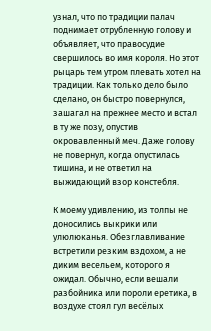узнал, что по традиции палач поднимает отрубленную голову и объявляет, что правосудие свершилось во имя короля. Но этот рыцарь тем утром плевать хотел на традиции. Как только дело было сделано, он быстро повернулся, зашагал на прежнее место и встал в ту же позу, опустив окровавленный меч. Даже голову не повернул, когда опустилась тишина, и не ответил на выжидающий взор констебля.

К моему удивлению, из толпы не доносились выкрики или улюлюканья. Обезглавливание встретили резким вздохом, а не диким весельем, которого я ожидал. Обычно, если вешали разбойника или пороли еретика, в воздухе стоял гул весёлых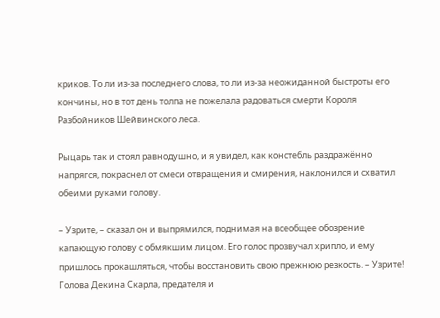криков. То ли из-за последнего слова, то ли из-за неожиданной быстроты его кончины, но в тот день толпа не пожелала радоваться смерти Короля Разбойников Шейвинского леса.

Рыцарь так и стоял равнодушно, и я увидел, как констебль раздражённо напрягся, покраснел от смеси отвращения и смирения, наклонился и схватил обеими руками голову.

– Узрите, – сказал он и выпрямился, поднимая на всеобщее обозрение капающую голову с обмякшим лицом. Его голос прозвучал хрипло, и ему пришлось прокашляться, чтобы восстановить свою прежнюю резкость. – Узрите! Голова Декина Скарла, предателя и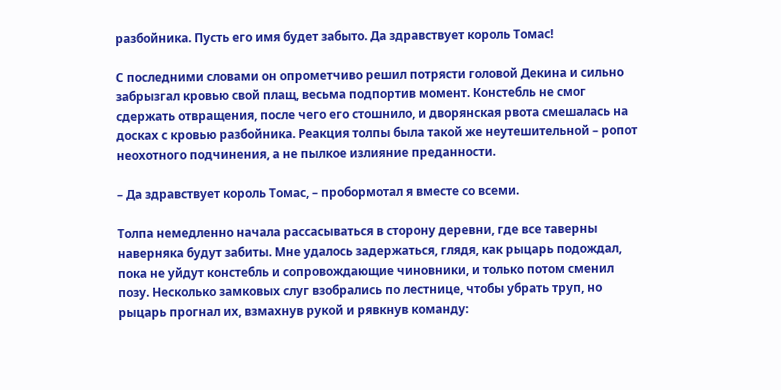разбойника. Пусть его имя будет забыто. Да здравствует король Томас!

С последними словами он опрометчиво решил потрясти головой Декина и сильно забрызгал кровью свой плащ, весьма подпортив момент. Констебль не смог сдержать отвращения, после чего его стошнило, и дворянская рвота смешалась на досках с кровью разбойника. Реакция толпы была такой же неутешительной – ропот неохотного подчинения, а не пылкое излияние преданности.

– Да здравствует король Томас, – пробормотал я вместе со всеми.

Толпа немедленно начала рассасываться в сторону деревни, где все таверны наверняка будут забиты. Мне удалось задержаться, глядя, как рыцарь подождал, пока не уйдут констебль и сопровождающие чиновники, и только потом сменил позу. Несколько замковых слуг взобрались по лестнице, чтобы убрать труп, но рыцарь прогнал их, взмахнув рукой и рявкнув команду: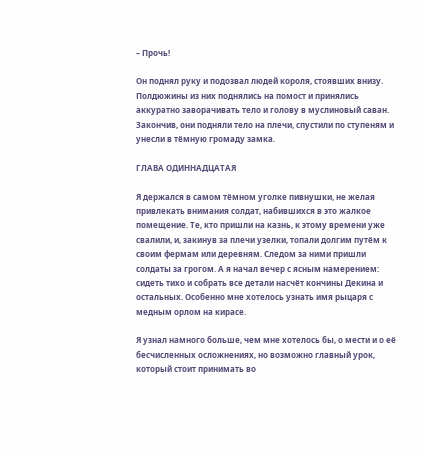– Прочь!

Он поднял руку и подозвал людей короля, стоявших внизу. Полдюжины из них поднялись на помост и принялись аккуратно заворачивать тело и голову в муслиновый саван. Закончив, они подняли тело на плечи, спустили по ступеням и унесли в тёмную громаду замка.

ГЛАВА ОДИННАДЦАТАЯ

Я держался в самом тёмном уголке пивнушки, не желая привлекать внимания солдат, набившихся в это жалкое помещение. Те, кто пришли на казнь, к этому времени уже свалили, и, закинув за плечи узелки, топали долгим путём к своим фермам или деревням. Следом за ними пришли солдаты за грогом. А я начал вечер с ясным намерением: сидеть тихо и собрать все детали насчёт кончины Декина и остальных. Особенно мне хотелось узнать имя рыцаря с медным орлом на кирасе.

Я узнал намного больше, чем мне хотелось бы, о мести и о её бесчисленных осложнениях, но возможно главный урок, который стоит принимать во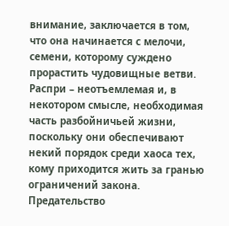внимание, заключается в том, что она начинается с мелочи, семени, которому суждено прорастить чудовищные ветви. Распри – неотъемлемая и, в некотором смысле, необходимая часть разбойничьей жизни, поскольку они обеспечивают некий порядок среди хаоса тех, кому приходится жить за гранью ограничений закона. Предательство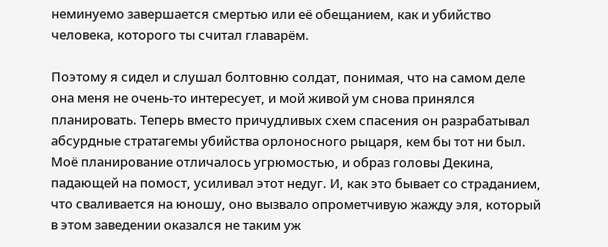неминуемо завершается смертью или её обещанием, как и убийство человека, которого ты считал главарём.

Поэтому я сидел и слушал болтовню солдат, понимая, что на самом деле она меня не очень-то интересует, и мой живой ум снова принялся планировать. Теперь вместо причудливых схем спасения он разрабатывал абсурдные стратагемы убийства орлоносного рыцаря, кем бы тот ни был. Моё планирование отличалось угрюмостью, и образ головы Декина, падающей на помост, усиливал этот недуг. И, как это бывает со страданием, что сваливается на юношу, оно вызвало опрометчивую жажду эля, который в этом заведении оказался не таким уж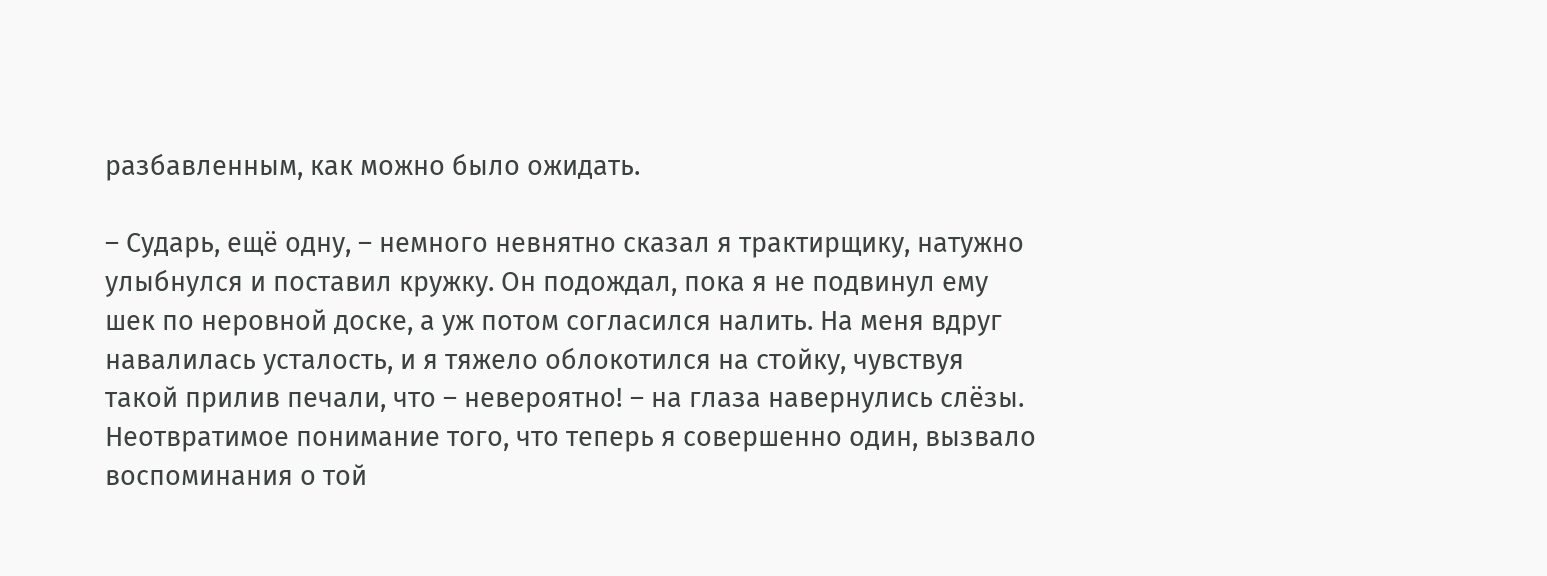разбавленным, как можно было ожидать.

– Сударь, ещё одну, – немного невнятно сказал я трактирщику, натужно улыбнулся и поставил кружку. Он подождал, пока я не подвинул ему шек по неровной доске, а уж потом согласился налить. На меня вдруг навалилась усталость, и я тяжело облокотился на стойку, чувствуя такой прилив печали, что – невероятно! – на глаза навернулись слёзы. Неотвратимое понимание того, что теперь я совершенно один, вызвало воспоминания о той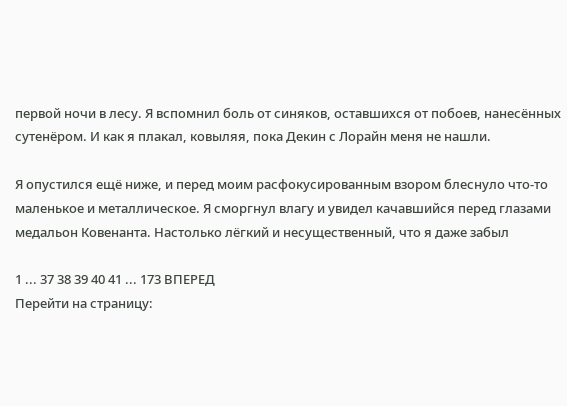первой ночи в лесу. Я вспомнил боль от синяков, оставшихся от побоев, нанесённых сутенёром. И как я плакал, ковыляя, пока Декин с Лорайн меня не нашли.

Я опустился ещё ниже, и перед моим расфокусированным взором блеснуло что-то маленькое и металлическое. Я сморгнул влагу и увидел качавшийся перед глазами медальон Ковенанта. Настолько лёгкий и несущественный, что я даже забыл

1 ... 37 38 39 40 41 ... 173 ВПЕРЕД
Перейти на страницу: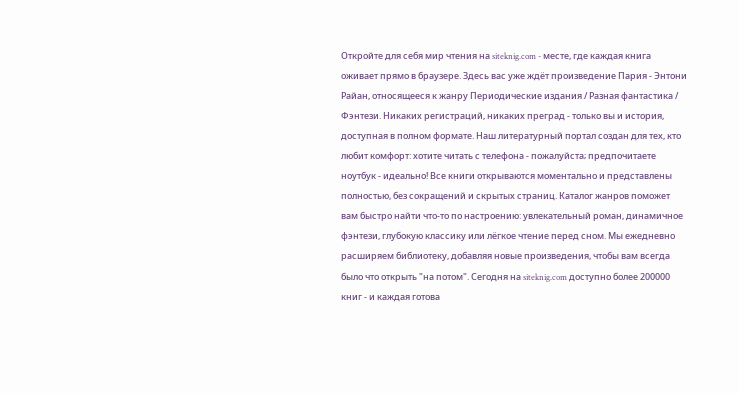Откройте для себя мир чтения на siteknig.com - месте, где каждая книга оживает прямо в браузере. Здесь вас уже ждёт произведение Пария - Энтони Райан, относящееся к жанру Периодические издания / Разная фантастика / Фэнтези. Никаких регистраций, никаких преград - только вы и история, доступная в полном формате. Наш литературный портал создан для тех, кто любит комфорт: хотите читать с телефона - пожалуйста; предпочитаете ноутбук - идеально! Все книги открываются моментально и представлены полностью, без сокращений и скрытых страниц. Каталог жанров поможет вам быстро найти что-то по настроению: увлекательный роман, динамичное фэнтези, глубокую классику или лёгкое чтение перед сном. Мы ежедневно расширяем библиотеку, добавляя новые произведения, чтобы вам всегда было что открыть "на потом". Сегодня на siteknig.com доступно более 200000 книг - и каждая готова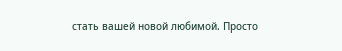стать вашей новой любимой. Просто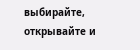выбирайте, открывайте и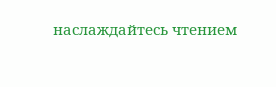наслаждайтесь чтением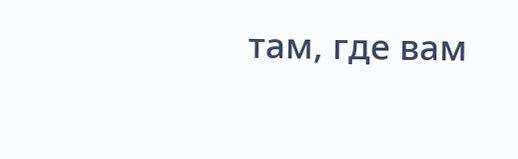там, где вам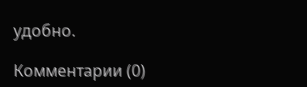удобно.

Комментарии (0)